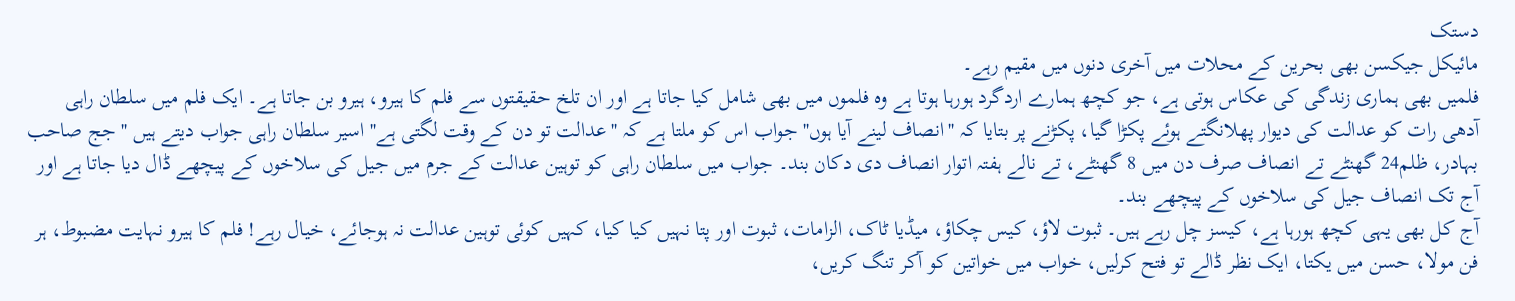دستک
مائیکل جیکسن بھی بحرین کے محلات میں آخری دنوں میں مقیم رہے۔
فلمیں بھی ہماری زندگی کی عکاس ہوتی ہے، جو کچھ ہمارے اردگرد ہورہا ہوتا ہے وہ فلموں میں بھی شامل کیا جاتا ہے اور ان تلخ حقیقتوں سے فلم کا ہیرو، ہیرو بن جاتا ہے۔ ایک فلم میں سلطان راہی آدھی رات کو عدالت کی دیوار پھلانگتے ہوئے پکڑا گیا، پکڑنے پر بتایا کہ ''انصاف لینے آیا ہوں'' جواب اس کو ملتا ہے کہ ''عدالت تو دن کے وقت لگتی ہے'' اسیر سلطان راہی جواب دیتے ہیں ''جج صاحب بہادر، ظلم24 گھنٹے تے انصاف صرف دن میں 8 گھنٹے، تے نالے ہفتہ اتوار انصاف دی دکان بند۔ جواب میں سلطان راہی کو توہین عدالت کے جرم میں جیل کی سلاخوں کے پیچھے ڈال دیا جاتا ہے اور آج تک انصاف جیل کی سلاخوں کے پیچھے بند۔
آج کل بھی یہی کچھ ہورہا ہے، کیسز چل رہے ہیں۔ ثبوت لاؤ، کیس چکاؤ، میڈیا ٹاک، الزامات، ثبوت اور پتا نہیں کیا کیا، کہیں کوئی توہین عدالت نہ ہوجائے، خیال رہے! فلم کا ہیرو نہایت مضبوط، ہر فن مولا، حسن میں یکتا، ایک نظر ڈالے تو فتح کرلیں، خواب میں خواتین کو آکر تنگ کریں،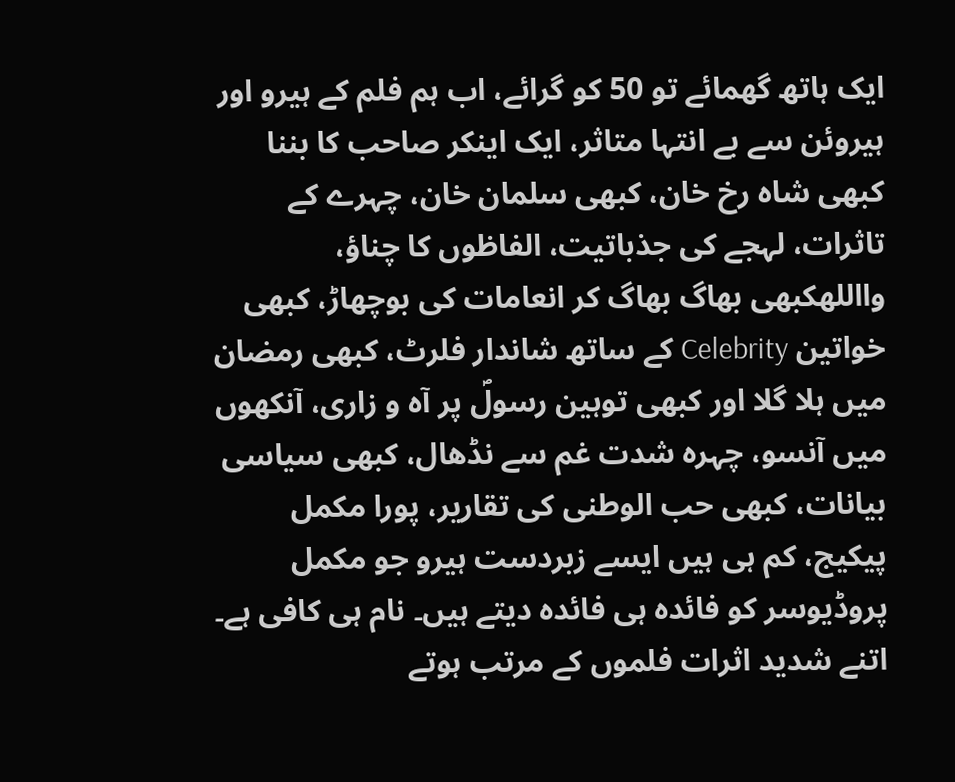ایک ہاتھ گھمائے تو 50 کو گرائے، اب ہم فلم کے ہیرو اور ہیروئن سے بے انتہا متاثر، ایک اینکر صاحب کا بننا کبھی شاہ رخ خان، کبھی سلمان خان، چہرے کے تاثرات، لہجے کی جذباتیت، الفاظوں کا چناؤ، وااللهکبھی بھاگ بھاگ کر انعامات کی بوچھاڑ، کبھی خواتین Celebrity کے ساتھ شاندار فلرٹ، کبھی رمضان میں ہلا گلا اور کبھی توہین رسولؐ پر آہ و زاری، آنکھوں میں آنسو، چہرہ شدت غم سے نڈھال، کبھی سیاسی بیانات، کبھی حب الوطنی کی تقاریر، پورا مکمل پیکیج، کم ہی ہیں ایسے زبردست ہیرو جو مکمل پروڈیوسر کو فائدہ ہی فائدہ دیتے ہیں۔ نام ہی کافی ہے۔
اتنے شدید اثرات فلموں کے مرتب ہوتے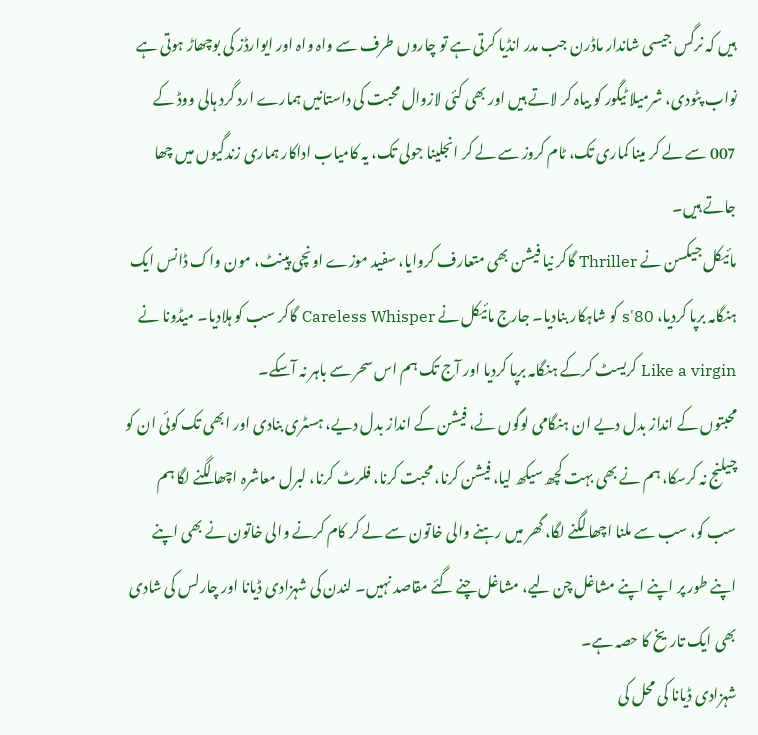ہیں کہ نرگس جیسی شاندار ماڈرن جب مدر انڈیا کرتی ہے تو چاروں طرف سے واہ واہ اور ایوارڈز کی بوچھاڑ ہوتی ہے نواب پٹودی، شرمیلا ٹیگور کو بیاہ کر لاتے ہیں اور بھی کئی لازوال محبت کی داستانیں ہمارے ارد گرد ہالی ووڈ کے 007 سے لے کر مینا کماری تک، ٹام کروز سے لے کر انجلینا جولی تک، یہ کامیاب اداکار ہماری زندگیوں میں چھا جاتے ہیں۔
مائیکل جیکسن نے Thriller گاکر نیا فیشن بھی متعارف کروایا، سفید موزے اونچی پینٹ، مون واک ڈانس ایک ہنگامہ برپا کردیا، 80's کو شاہکار بنادیا۔ جارج مائیکل نے Careless Whisper گاکر سب کو ہلادیا۔ میڈونا نے Like a virgin کریسٹ کرکے ہنگامہ برپا کردیا اور آج تک ہم اس سحر سے باہر نہ آسکے۔
محبتوں کے انداز بدل دیے ان ہنگامی لوگوں نے، فیشن کے انداز بدل دیے، ہسٹری بنادی اور ابھی تک کوئی ان کو چیلنج نہ کرسکا، ہم نے بھی بہت کچھ سیکھ لیا، فیشن کرنا، محبت کرنا، فلرٹ کرنا، لبرل معاشرہ اچھا لگنے لگا ہم سب کو، سب سے ملنا اچھا لگنے لگا، گھر میں رہنے والی خاتون سے لے کر کام کرنے والی خاتون نے بھی اپنے اپنے طور پر اپنے اپنے مشاغل چن لیے، مشاغل چنے گئے مقاصد نہیں۔ لندن کی شہزادی ڈیانا اور چارلس کی شادی بھی ایک تاریخ کا حصہ ہے۔
شہزادی ڈیانا کی محل کی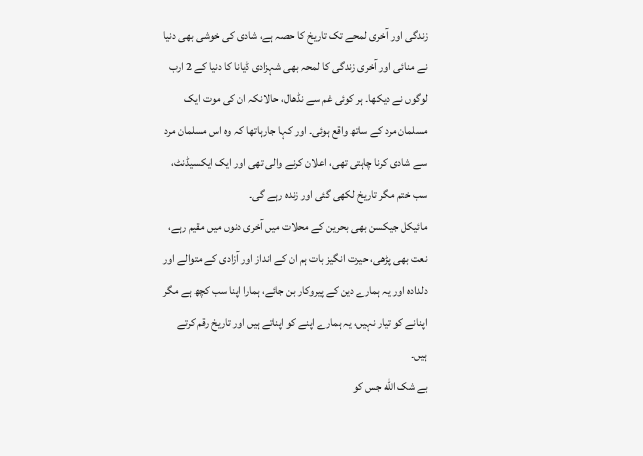زندگی اور آخری لمحے تک تاریخ کا حصہ ہے، شادی کی خوشی بھی دنیا نے منائی اور آخری زندگی کا لمحہ بھی شہزادی ڈیانا کا دنیا کے 2 ارب لوگوں نے دیکھا۔ ہر کوئی غم سے نڈھال، حالانکہ ان کی موت ایک مسلمان مرد کے ساتھ واقع ہوئی۔ اور کہا جارہاتھا کہ وہ اس مسلمان مرد سے شادی کرنا چاہتی تھی، اعلان کرنے والی تھی اور ایک ایکسیڈنٹ، سب ختم مگر تاریخ لکھی گئی اور زندہ رہے گی۔
مائیکل جیکسن بھی بحرین کے محلات میں آخری دنوں میں مقیم رہے، نعت بھی پڑھی، حیرت انگیز بات ہم ان کے انداز اور آزادی کے متوالے اور دلدادہ اور یہ ہمارے دین کے پیروکار بن جائے، ہمارا اپنا سب کچھ ہے مگر اپنانے کو تیار نہیں، یہ ہمارے اپنے کو اپناتے ہیں اور تاریخ رقم کرتے ہیں۔
بے شک الله جس کو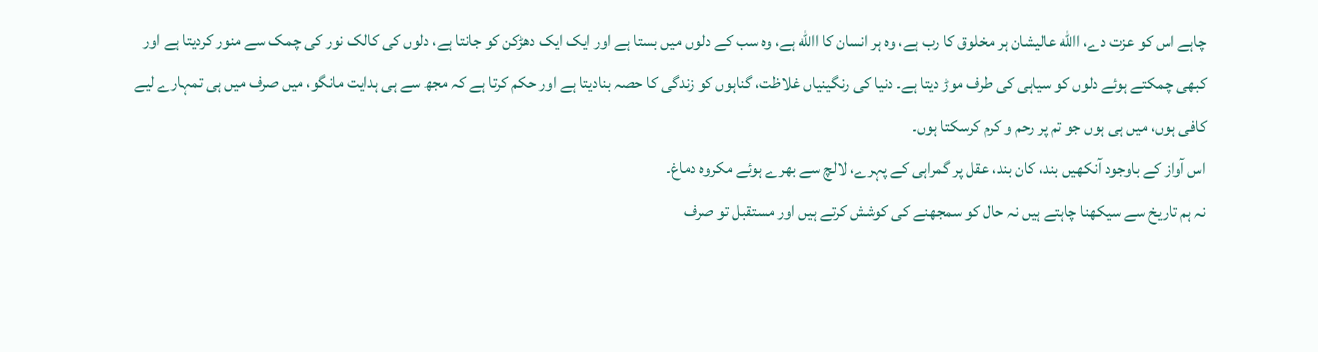چاہے اس کو عزت دے، االله عالیشان ہر مخلوق کا رب ہے، وہ ہر انسان کا االله ہے، وہ سب کے دلوں میں بستا ہے اور ایک ایک دھڑکن کو جانتا ہے، دلوں کی کالک نور کی چمک سے منور کردیتا ہے اور کبھی چمکتے ہوئے دلوں کو سیاہی کی طرف موڑ دیتا ہے۔ دنیا کی رنگینیاں غلاظت، گناہوں کو زندگی کا حصہ بنادیتا ہے اور حکم کرتا ہے کہ مجھ سے ہی ہدایت مانگو، میں صرف میں ہی تمہارے لیے کافی ہوں، میں ہی ہوں جو تم پر رحم و کرم کرسکتا ہوں۔
اس آواز کے باوجود آنکھیں بند، کان بند، عقل پر گمراہی کے پہرے، لالچ سے بھرے ہوئے مکروہ دماغ۔
نہ ہم تاریخ سے سیکھنا چاہتے ہیں نہ حال کو سمجھنے کی کوشش کرتے ہیں اور مستقبل تو صرف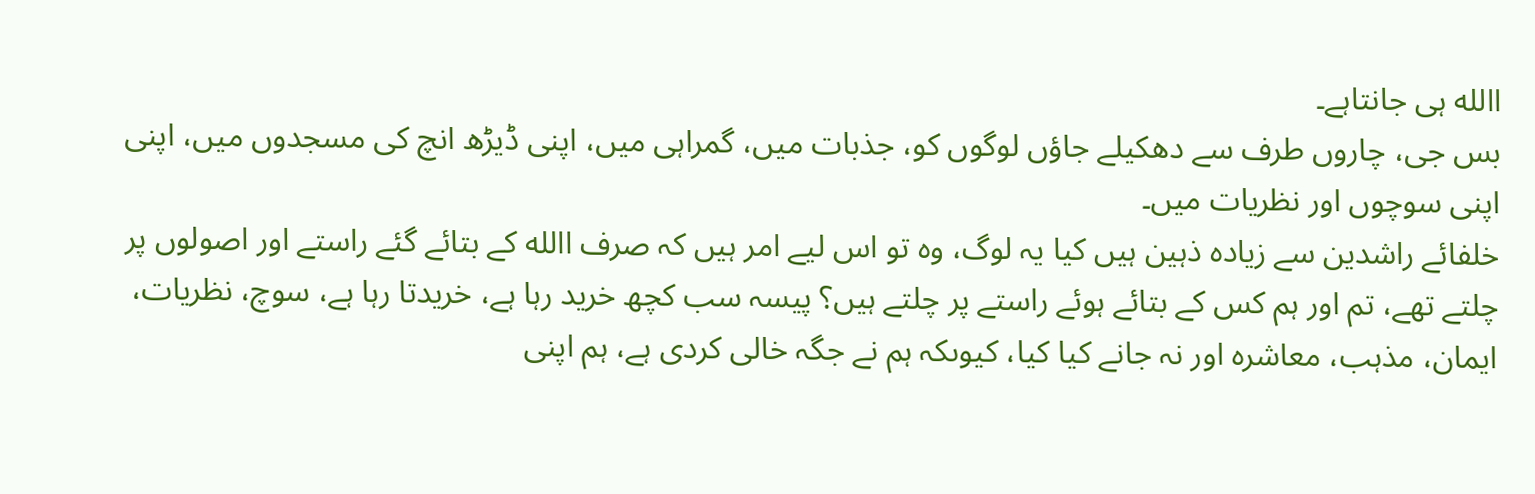االله ہی جانتاہے۔
بس جی، چاروں طرف سے دھکیلے جاؤں لوگوں کو، جذبات میں، گمراہی میں، اپنی ڈیڑھ انچ کی مسجدوں میں، اپنی اپنی سوچوں اور نظریات میں۔
خلفائے راشدین سے زیادہ ذہین ہیں کیا یہ لوگ، وہ تو اس لیے امر ہیں کہ صرف االله کے بتائے گئے راستے اور اصولوں پر چلتے تھے، تم اور ہم کس کے بتائے ہوئے راستے پر چلتے ہیں؟ پیسہ سب کچھ خرید رہا ہے، خریدتا رہا ہے، سوچ، نظریات، ایمان، مذہب، معاشرہ اور نہ جانے کیا کیا، کیوںکہ ہم نے جگہ خالی کردی ہے، ہم اپنی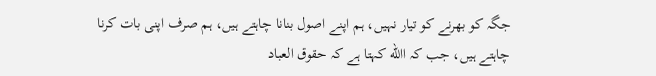جگہ کو بھرنے کو تیار نہیں، ہم اپنے اصول بنانا چاہتے ہیں، ہم صرف اپنی بات کرنا چاہتے ہیں، جب کہ االله کہتا ہے کہ حقوق العباد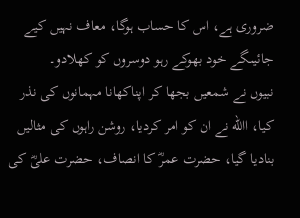ضروری ہے، اس کا حساب ہوگا، معاف نہیں کیے جائیںگے خود بھوکے رہو دوسروں کو کھلادو۔
نبیوں نے شمعیں بجھا کر اپناکھانا مہمانوں کی نذر کیا، االله نے ان کو امر کردیا، روشن راہوں کی مثالیں بنادیا گیا، حضرت عمرؓ کا انصاف، حضرت علیؓ کی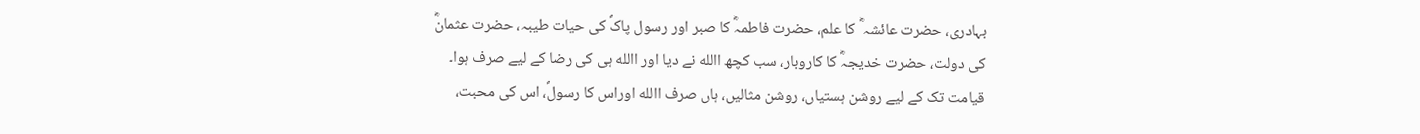بہادری، حضرت عائشہ ؓ کا علم، حضرت فاطمہؓ کا صبر اور رسول پاکؐ کی حیات طیبہ، حضرت عثمانؓ کی دولت، حضرت خدیجہؓ کا کاروبار، سب کچھ االله نے دیا اور االله ہی کی رضا کے لیے صرف ہوا۔ قیامت تک کے لیے روشن ہستیاں، روشن مثالیں، ہاں صرف االله اوراس کا رسولؐ، اس کی محبت،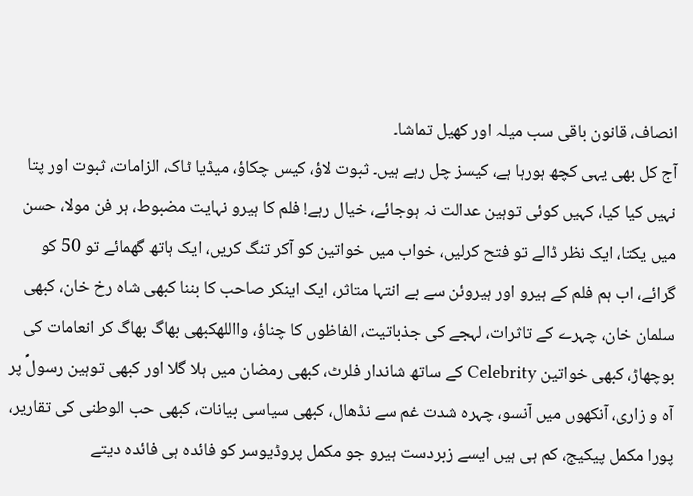انصاف، قانون باقی سب میلہ اور کھیل تماشا۔
آج کل بھی یہی کچھ ہورہا ہے، کیسز چل رہے ہیں۔ ثبوت لاؤ، کیس چکاؤ، میڈیا ٹاک، الزامات، ثبوت اور پتا نہیں کیا کیا، کہیں کوئی توہین عدالت نہ ہوجائے، خیال رہے! فلم کا ہیرو نہایت مضبوط، ہر فن مولا، حسن میں یکتا، ایک نظر ڈالے تو فتح کرلیں، خواب میں خواتین کو آکر تنگ کریں، ایک ہاتھ گھمائے تو 50 کو گرائے، اب ہم فلم کے ہیرو اور ہیروئن سے بے انتہا متاثر، ایک اینکر صاحب کا بننا کبھی شاہ رخ خان، کبھی سلمان خان، چہرے کے تاثرات، لہجے کی جذباتیت، الفاظوں کا چناؤ، وااللهکبھی بھاگ بھاگ کر انعامات کی بوچھاڑ، کبھی خواتین Celebrity کے ساتھ شاندار فلرٹ، کبھی رمضان میں ہلا گلا اور کبھی توہین رسولؐ پر آہ و زاری، آنکھوں میں آنسو، چہرہ شدت غم سے نڈھال، کبھی سیاسی بیانات، کبھی حب الوطنی کی تقاریر، پورا مکمل پیکیج، کم ہی ہیں ایسے زبردست ہیرو جو مکمل پروڈیوسر کو فائدہ ہی فائدہ دیتے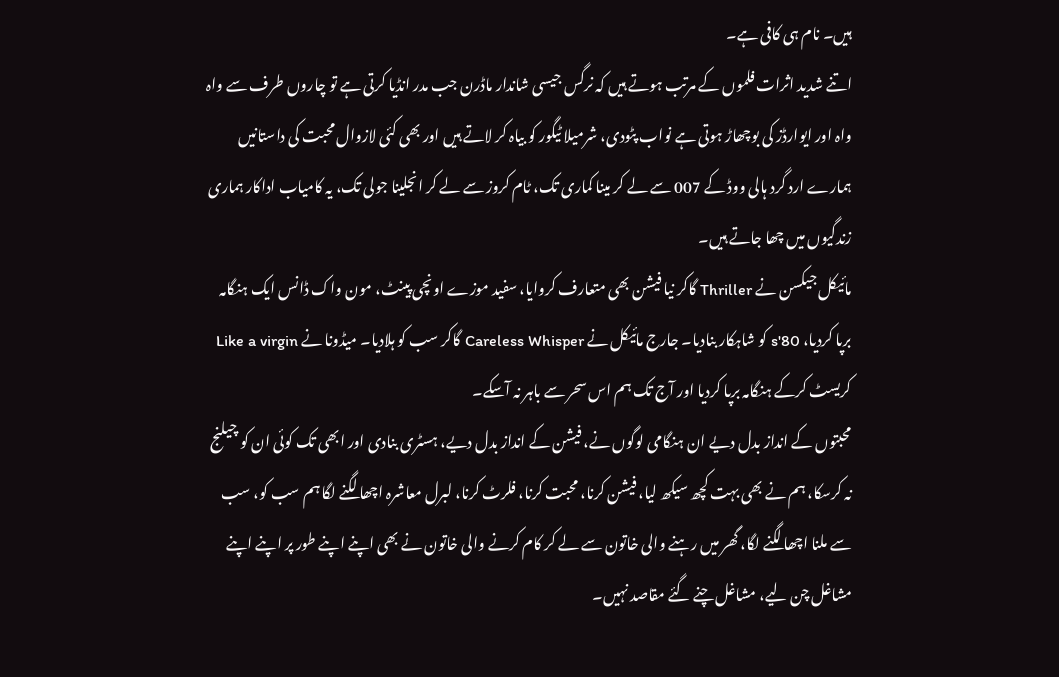ہیں۔ نام ہی کافی ہے۔
اتنے شدید اثرات فلموں کے مرتب ہوتے ہیں کہ نرگس جیسی شاندار ماڈرن جب مدر انڈیا کرتی ہے تو چاروں طرف سے واہ واہ اور ایوارڈز کی بوچھاڑ ہوتی ہے نواب پٹودی، شرمیلا ٹیگور کو بیاہ کر لاتے ہیں اور بھی کئی لازوال محبت کی داستانیں ہمارے ارد گرد ہالی ووڈ کے 007 سے لے کر مینا کماری تک، ٹام کروز سے لے کر انجلینا جولی تک، یہ کامیاب اداکار ہماری زندگیوں میں چھا جاتے ہیں۔
مائیکل جیکسن نے Thriller گاکر نیا فیشن بھی متعارف کروایا، سفید موزے اونچی پینٹ، مون واک ڈانس ایک ہنگامہ برپا کردیا، 80's کو شاہکار بنادیا۔ جارج مائیکل نے Careless Whisper گاکر سب کو ہلادیا۔ میڈونا نے Like a virgin کریسٹ کرکے ہنگامہ برپا کردیا اور آج تک ہم اس سحر سے باہر نہ آسکے۔
محبتوں کے انداز بدل دیے ان ہنگامی لوگوں نے، فیشن کے انداز بدل دیے، ہسٹری بنادی اور ابھی تک کوئی ان کو چیلنج نہ کرسکا، ہم نے بھی بہت کچھ سیکھ لیا، فیشن کرنا، محبت کرنا، فلرٹ کرنا، لبرل معاشرہ اچھا لگنے لگا ہم سب کو، سب سے ملنا اچھا لگنے لگا، گھر میں رہنے والی خاتون سے لے کر کام کرنے والی خاتون نے بھی اپنے اپنے طور پر اپنے اپنے مشاغل چن لیے، مشاغل چنے گئے مقاصد نہیں۔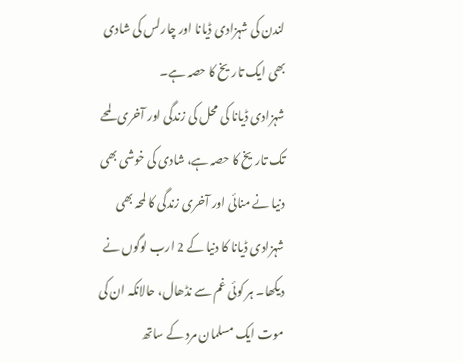لندن کی شہزادی ڈیانا اور چارلس کی شادی بھی ایک تاریخ کا حصہ ہے۔
شہزادی ڈیانا کی محل کی زندگی اور آخری لمحے تک تاریخ کا حصہ ہے، شادی کی خوشی بھی دنیا نے منائی اور آخری زندگی کا لمحہ بھی شہزادی ڈیانا کا دنیا کے 2 ارب لوگوں نے دیکھا۔ ہر کوئی غم سے نڈھال، حالانکہ ان کی موت ایک مسلمان مرد کے ساتھ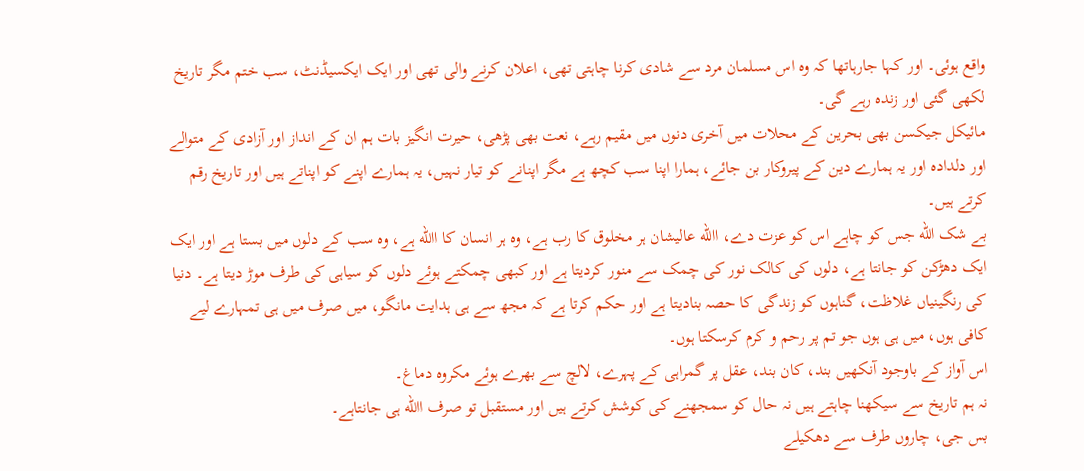واقع ہوئی۔ اور کہا جارہاتھا کہ وہ اس مسلمان مرد سے شادی کرنا چاہتی تھی، اعلان کرنے والی تھی اور ایک ایکسیڈنٹ، سب ختم مگر تاریخ لکھی گئی اور زندہ رہے گی۔
مائیکل جیکسن بھی بحرین کے محلات میں آخری دنوں میں مقیم رہے، نعت بھی پڑھی، حیرت انگیز بات ہم ان کے انداز اور آزادی کے متوالے اور دلدادہ اور یہ ہمارے دین کے پیروکار بن جائے، ہمارا اپنا سب کچھ ہے مگر اپنانے کو تیار نہیں، یہ ہمارے اپنے کو اپناتے ہیں اور تاریخ رقم کرتے ہیں۔
بے شک الله جس کو چاہے اس کو عزت دے، االله عالیشان ہر مخلوق کا رب ہے، وہ ہر انسان کا االله ہے، وہ سب کے دلوں میں بستا ہے اور ایک ایک دھڑکن کو جانتا ہے، دلوں کی کالک نور کی چمک سے منور کردیتا ہے اور کبھی چمکتے ہوئے دلوں کو سیاہی کی طرف موڑ دیتا ہے۔ دنیا کی رنگینیاں غلاظت، گناہوں کو زندگی کا حصہ بنادیتا ہے اور حکم کرتا ہے کہ مجھ سے ہی ہدایت مانگو، میں صرف میں ہی تمہارے لیے کافی ہوں، میں ہی ہوں جو تم پر رحم و کرم کرسکتا ہوں۔
اس آواز کے باوجود آنکھیں بند، کان بند، عقل پر گمراہی کے پہرے، لالچ سے بھرے ہوئے مکروہ دماغ۔
نہ ہم تاریخ سے سیکھنا چاہتے ہیں نہ حال کو سمجھنے کی کوشش کرتے ہیں اور مستقبل تو صرف االله ہی جانتاہے۔
بس جی، چاروں طرف سے دھکیلے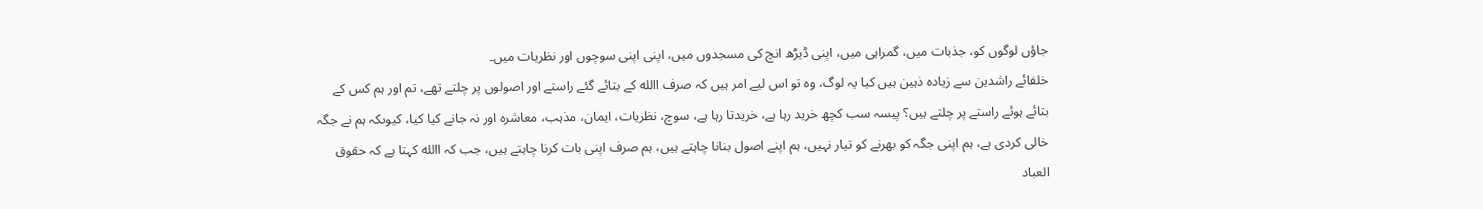جاؤں لوگوں کو، جذبات میں، گمراہی میں، اپنی ڈیڑھ انچ کی مسجدوں میں، اپنی اپنی سوچوں اور نظریات میں۔
خلفائے راشدین سے زیادہ ذہین ہیں کیا یہ لوگ، وہ تو اس لیے امر ہیں کہ صرف االله کے بتائے گئے راستے اور اصولوں پر چلتے تھے، تم اور ہم کس کے بتائے ہوئے راستے پر چلتے ہیں؟ پیسہ سب کچھ خرید رہا ہے، خریدتا رہا ہے، سوچ، نظریات، ایمان، مذہب، معاشرہ اور نہ جانے کیا کیا، کیوںکہ ہم نے جگہ خالی کردی ہے، ہم اپنی جگہ کو بھرنے کو تیار نہیں، ہم اپنے اصول بنانا چاہتے ہیں، ہم صرف اپنی بات کرنا چاہتے ہیں، جب کہ االله کہتا ہے کہ حقوق العباد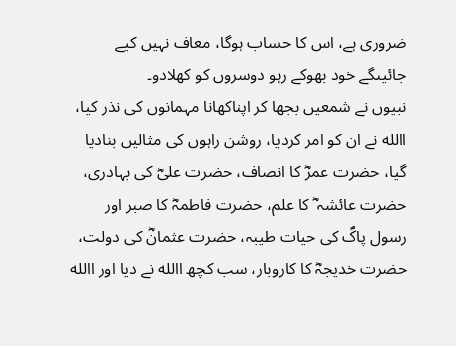ضروری ہے، اس کا حساب ہوگا، معاف نہیں کیے جائیںگے خود بھوکے رہو دوسروں کو کھلادو۔
نبیوں نے شمعیں بجھا کر اپناکھانا مہمانوں کی نذر کیا، االله نے ان کو امر کردیا، روشن راہوں کی مثالیں بنادیا گیا، حضرت عمرؓ کا انصاف، حضرت علیؓ کی بہادری، حضرت عائشہ ؓ کا علم، حضرت فاطمہؓ کا صبر اور رسول پاکؐ کی حیات طیبہ، حضرت عثمانؓ کی دولت، حضرت خدیجہؓ کا کاروبار، سب کچھ االله نے دیا اور االله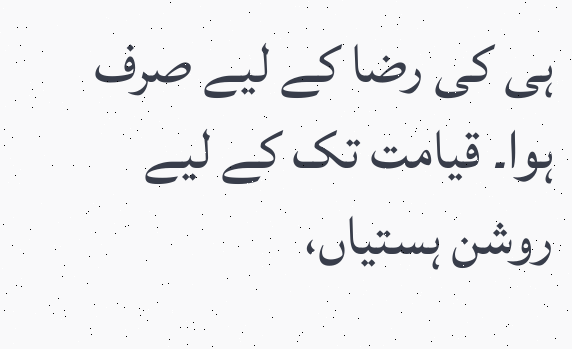ہی کی رضا کے لیے صرف ہوا۔ قیامت تک کے لیے روشن ہستیاں،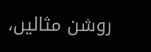روشن مثالیں،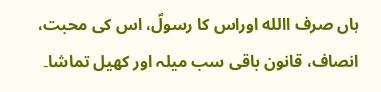ہاں صرف االله اوراس کا رسولؐ، اس کی محبت، انصاف، قانون باقی سب میلہ اور کھیل تماشا۔